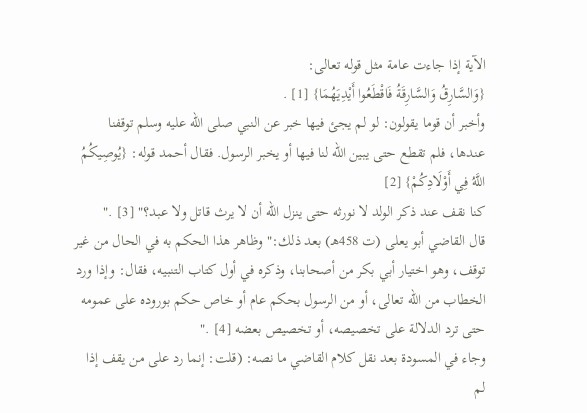الآية إذا جاءت عامة مثل قوله تعالى:
{وَالسَّارِقُ وَالسَّارِقَةُ فَاقْطَعُوا أَيْدِيَهُمَا} [1] .
وأخبر أن قوما يقولون: لو لم يجئ فيها خبر عن النبي صلى الله عليه وسلم توقفنا عندها، فلم تقطع حتى يبين الله لنا فيها أو يخبر الرسول. فقال أحمد قوله: {يُوصِيكُمُ اللَّهُ فِي أَوْلَادِكُمْ} [2]
كنا نقف عند ذكر الولد لا نورثه حتى ينزل الله أن لا يرث قاتل ولا عبد؟" [3] ."
قال القاضي أبو يعلى (ت 458هـ) بعد ذلك:"وظاهر هذا الحكم به في الحال من غير توقف، وهو اختيار أبي بكر من أصحابنا، وذكره في أول كتاب التنبيه، فقال: وإذا ورد الخطاب من الله تعالى، أو من الرسول بحكم عام أو خاص حكم بوروده على عمومه حتى ترد الدلالة على تخصيصه، أو تخصيص بعضه [4] ."
وجاء في المسودة بعد نقل كلام القاضي ما نصه: (قلت: إنما رد على من يقف إذا لم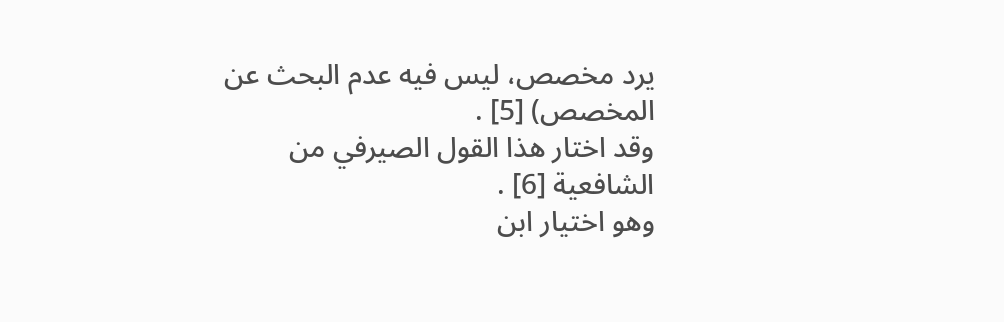يرد مخصص، ليس فيه عدم البحث عن المخصص) [5] .
وقد اختار هذا القول الصيرفي من الشافعية [6] .
وهو اختيار ابن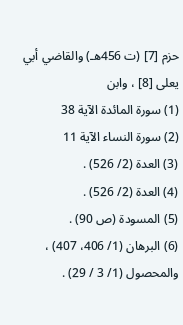حزم [7] (ت 456هـ) والقاضي أبي يعلى [8] ، وابن
(1) سورة المائدة الآية 38
(2) سورة النساء الآية 11
(3) العدة (2/ 526) .
(4) العدة (2/ 526) .
(5) المسودة (ص 90) .
(6) البرهان (1/ 406، 407) ، والمحصول (1/ 3 / 29) .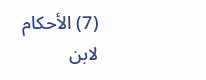(7) الأحكام لابن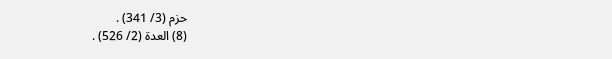حزم (3/ 341) .
(8) العدة (2/ 526) .